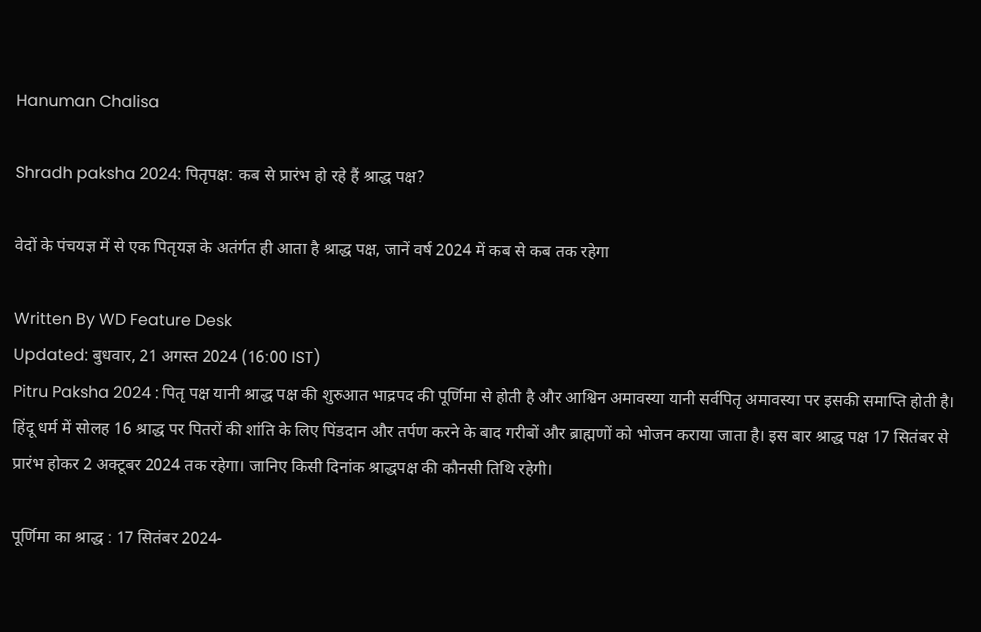Hanuman Chalisa

Shradh paksha 2024: पितृपक्ष: कब से प्रारंभ हो रहे हैं श्राद्ध पक्ष?

वेदों के पंचयज्ञ में से एक पितृयज्ञ के अतंर्गत ही आता है श्राद्ध पक्ष, जानें वर्ष 2024 में कब से कब तक रहेगा

Written By WD Feature Desk
Updated: बुधवार, 21 अगस्त 2024 (16:00 IST)
Pitru Paksha 2024 : पितृ पक्ष यानी श्राद्ध पक्ष की शुरुआत भाद्रपद की पूर्णिमा से होती है और आश्विन अमावस्या यानी सर्वपितृ अमावस्या पर इसकी समाप्ति होती है। हिंदू धर्म में सोलह 16 श्राद्ध पर पितरों की शांति के लिए पिंडदान और तर्पण करने के बाद गरीबों और ब्राह्मणों को भोजन कराया जाता है। इस बार श्राद्ध पक्ष 17 सितंबर से प्रारंभ होकर 2 अक्टूबर 2024 तक रहेगा। जानिए किसी दिनांक श्राद्धपक्ष की कौनसी तिथि रहेगी।

पूर्णिमा का श्राद्ध : 17 सितंबर 2024-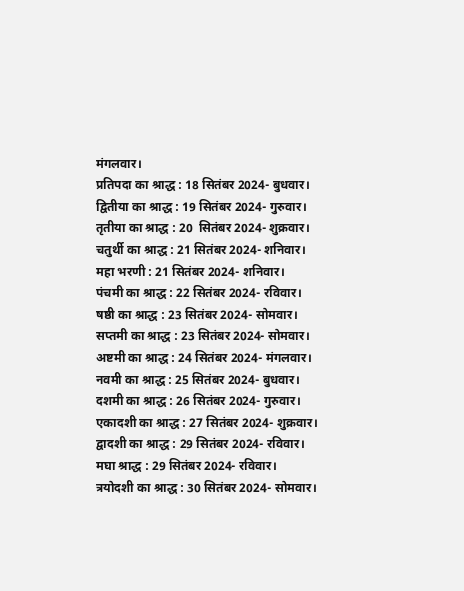मंगलवार।
प्रतिपदा का श्राद्ध : 18 सितंबर 2024- बुधवार।
द्वितीया का श्राद्ध : 19 सितंबर 2024- गुरुवार।
तृतीया का श्राद्ध : 20  सितंबर 2024- शुक्रवार।
चतुर्थी का श्राद्ध : 21 सितंबर 2024- शनिवार।
महा भरणी : 21 सितंबर 2024- शनिवार।
पंचमी का श्राद्ध : 22 सितंबर 2024- रविवार।
षष्ठी का श्राद्ध : 23 सितंबर 2024- सोमवार।
सप्तमी का श्राद्ध : 23 सितंबर 2024- सोमवार।
अष्टमी का श्राद्ध : 24 सितंबर 2024- मंगलवार।
नवमी का श्राद्ध : 25 सितंबर 2024- बुधवार।
दशमी का श्राद्ध : 26 सितंबर 2024- गुरुवार।
एकादशी का श्राद्ध : 27 सितंबर 2024- शुक्रवार।
द्वादशी का श्राद्ध : 29 सितंबर 2024- रविवार।
मघा श्राद्ध : 29 सितंबर 2024- रविवार।
त्रयोदशी का श्राद्ध : 30 सितंबर 2024- सोमवार।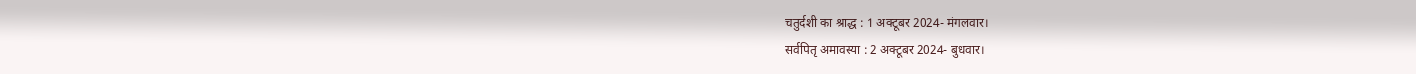चतुर्दशी का श्राद्ध : 1 अक्टूबर 2024- मंगलवार।
सर्वपितृ अमावस्या : 2 अक्टूबर 2024- बुधवार।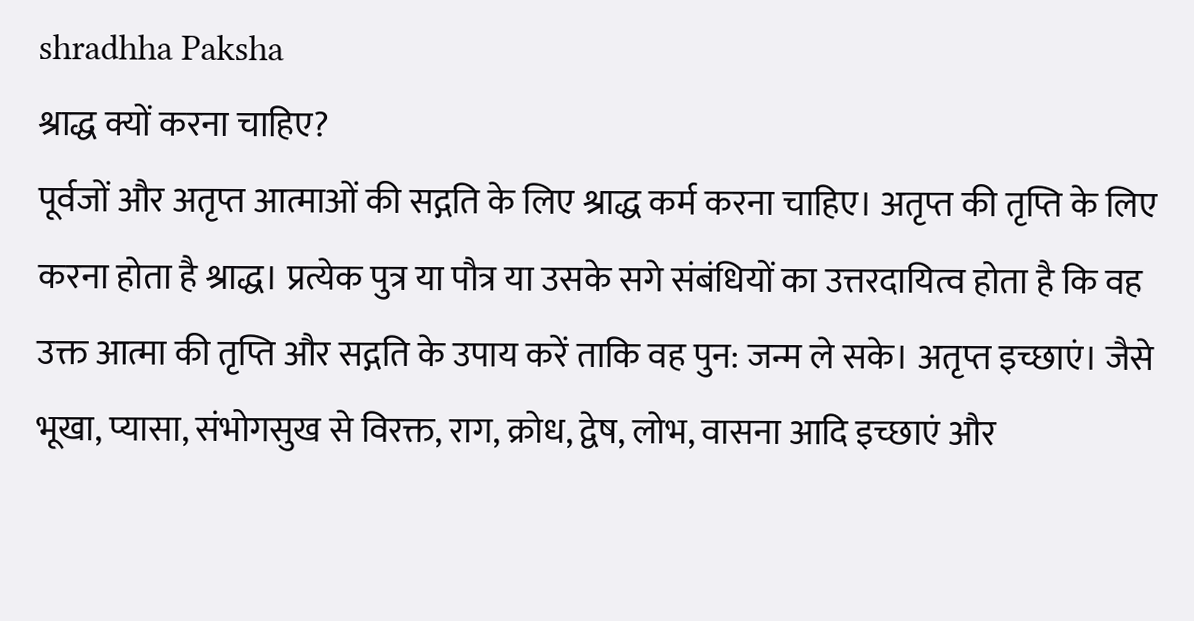shradhha Paksha
श्राद्ध क्यों करना चाहिए?
पूर्वजों और अतृप्त आत्माओं की सद्गति के लिए श्राद्ध कर्म करना चाहिए। अतृप्त की तृप्ति के लिए करना होता है श्राद्ध। प्रत्येक पुत्र या पौत्र या उसके सगे संबंधियों का उत्तरदायित्व होता है कि वह उक्त आत्मा की तृप्ति और सद्गति के उपाय करें ताकि वह पुन: जन्म ले सके। अतृप्त इच्छाएं। जैसे भूखा, प्यासा, संभोगसुख से विरक्त, राग, क्रोध, द्वेष, लोभ, वासना आदि इच्छाएं और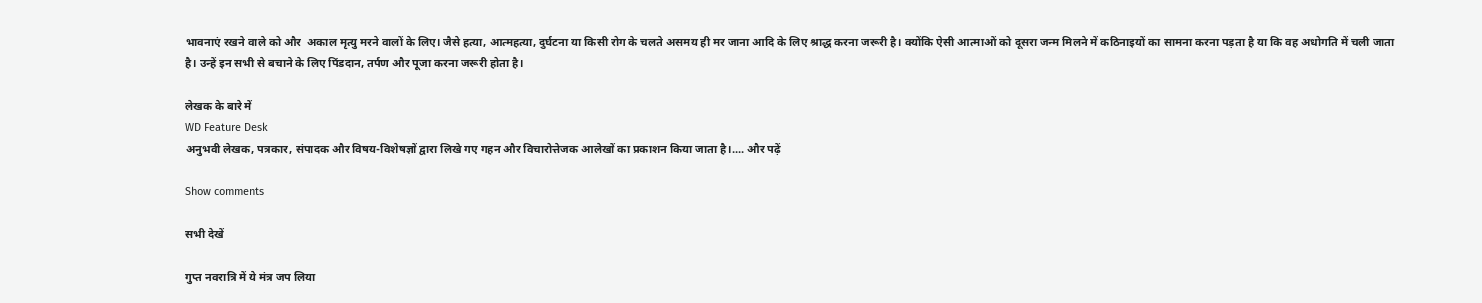भावनाएं रखने वाले को और  अकाल मृत्यु मरने वालों के लिए। जैसे हत्या, आत्महत्या, दुर्घटना या किसी रोग के चलते असमय ही मर जाना आदि के लिए श्राद्ध करना जरूरी है। क्योंकि ऐसी आत्माओं को दूसरा जन्म मिलने में कठिनाइयों का सामना करना पड़ता है या कि वह अधोगति में चली जाता है। उन्हें इन सभी से बचाने के लिए पिंडदान, तर्पण और पूजा करना जरूरी होता है।

लेखक के बारे में
WD Feature Desk
अनुभवी लेखक, पत्रकार, संपादक और विषय-विशेषज्ञों द्वारा लिखे गए गहन और विचारोत्तेजक आलेखों का प्रकाशन किया जाता है।.... और पढ़ें

Show comments

सभी देखें

गुप्त नवरात्रि में ये मंत्र जप लिया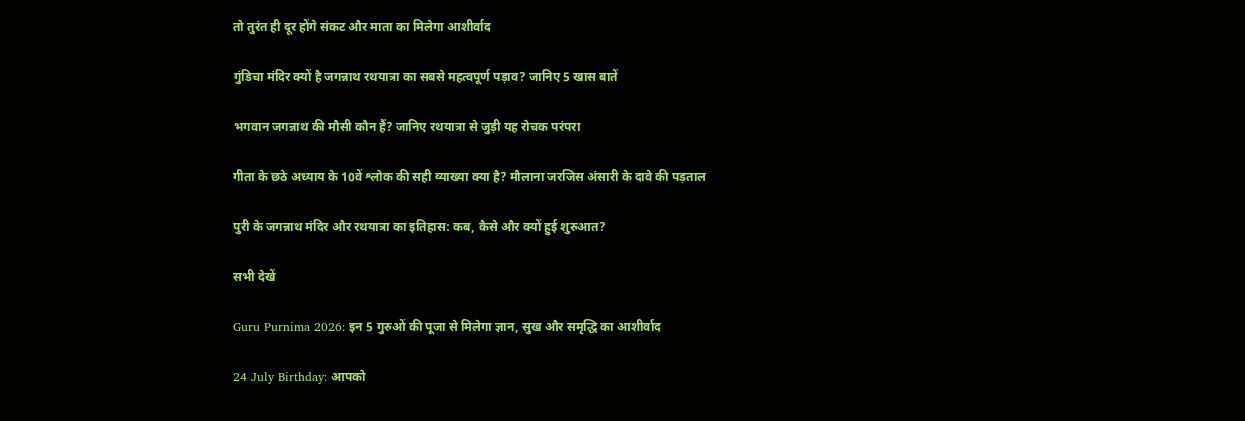तो तुरंत ही दूर होंगे संकट और माता का मिलेगा आशीर्वाद

गुंडिचा मंदिर क्यों है जगन्नाथ रथयात्रा का सबसे महत्वपूर्ण पड़ाव? जानिए 5 खास बातें

भगवान जगन्नाथ की मौसी कौन हैं? जानिए रथयात्रा से जुड़ी यह रोचक परंपरा

गीता के छठे अध्याय के 10वें श्लोक की सही व्याख्या क्या है? मौलाना जरजिस अंसारी के दावे की पड़ताल

पुरी के जगन्नाथ मंदिर और रथयात्रा का इतिहास: कब, कैसे और क्यों हुई शुरुआत?

सभी देखें

Guru Purnima 2026: इन 5 गुरुओं की पूजा से मिलेगा ज्ञान, सुख और समृद्धि का आशीर्वाद

24 July Birthday: आपको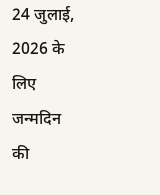24 जुलाई, 2026 के लिए जन्मदिन की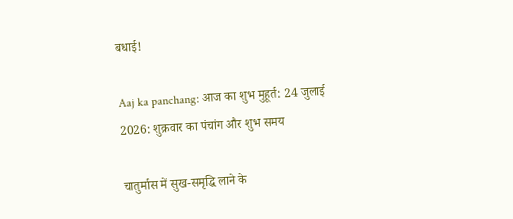बधाई!

Aaj ka panchang: आज का शुभ मुहूर्त: 24 जुलाई 2026: शुक्रवार का पंचांग और शुभ समय

चातुर्मास में सुख-समृद्धि लाने के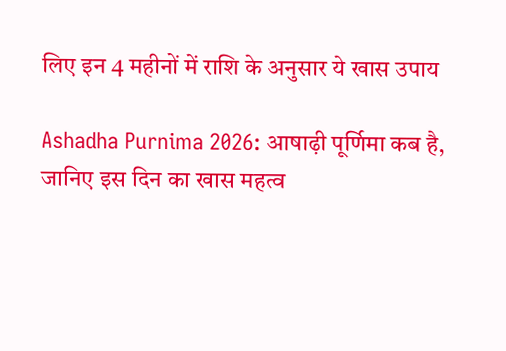लिए इन 4 महीनों में राशि के अनुसार ये खास उपाय

Ashadha Purnima 2026: आषाढ़ी पूर्णिमा कब है, जानिए इस दिन का खास महत्व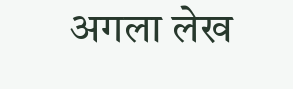अगला लेख